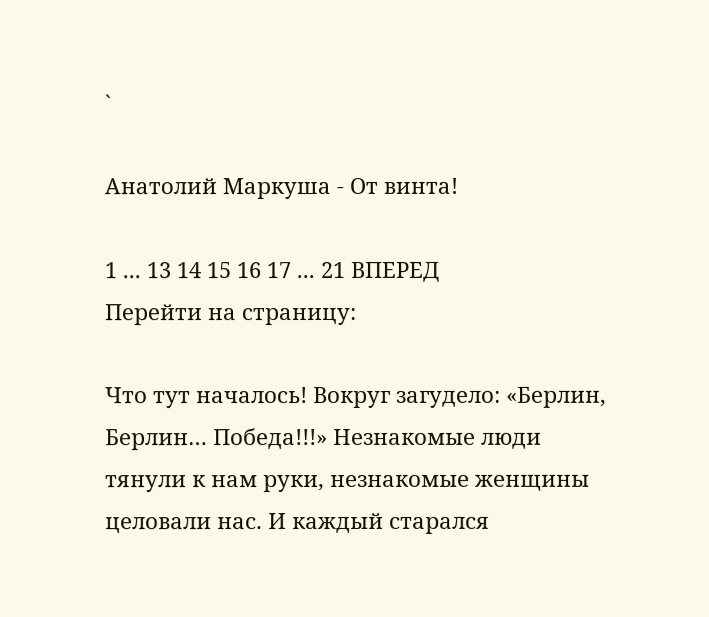`

Анатолий Маркуша - От винта!

1 ... 13 14 15 16 17 ... 21 ВПЕРЕД
Перейти на страницу:

Что тут началось! Вокруг загудело: «Берлин, Берлин… Победа!!!» Незнакомые люди тянули к нам руки, незнакомые женщины целовали нас. И каждый старался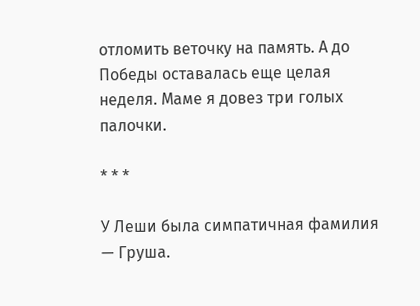отломить веточку на память. А до Победы оставалась еще целая неделя. Маме я довез три голых палочки.

* * *

У Леши была симпатичная фамилия — Груша.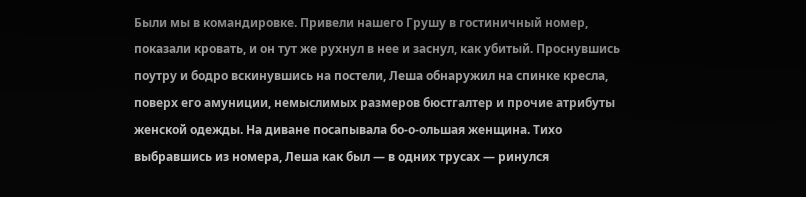Были мы в командировке. Привели нашего Грушу в гостиничный номер, показали кровать, и он тут же рухнул в нее и заснул, как убитый. Проснувшись поутру и бодро вскинувшись на постели, Леша обнаружил на спинке кресла, поверх его амуниции, немыслимых размеров бюстгалтер и прочие атрибуты женской одежды. На диване посапывала бо-о-ольшая женщина. Тихо выбравшись из номера, Леша как был — в одних трусах — ринулся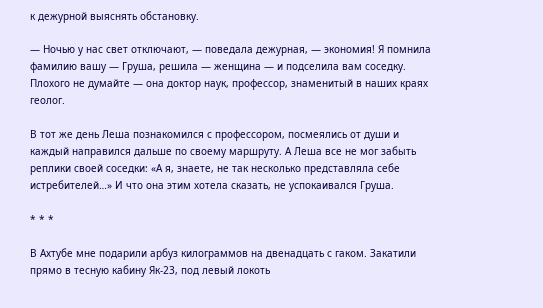к дежурной выяснять обстановку.

— Ночью у нас свет отключают, — поведала дежурная, — экономия! Я помнила фамилию вашу — Груша, решила — женщина — и подселила вам соседку. Плохого не думайте — она доктор наук, профессор, знаменитый в наших краях геолог.

В тот же день Леша познакомился с профессором, посмеялись от души и каждый направился дальше по своему маршруту. А Леша все не мог забыть реплики своей соседки: «А я, знаете, не так несколько представляла себе истребителей…» И что она этим хотела сказать, не успокаивался Груша.

* * *

В Ахтубе мне подарили арбуз килограммов на двенадцать с гаком. Закатили прямо в тесную кабину Як-23, под левый локоть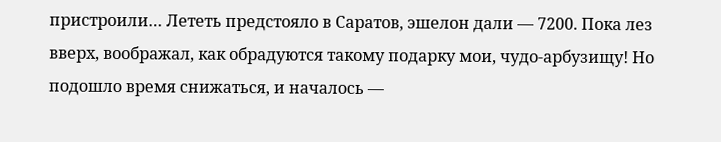пристроили… Лететь предстояло в Саратов, эшелон дали — 7200. Пока лез вверх, воображал, как обрадуются такому подарку мои, чудо-арбузищу! Но подошло время снижаться, и началось —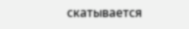скатывается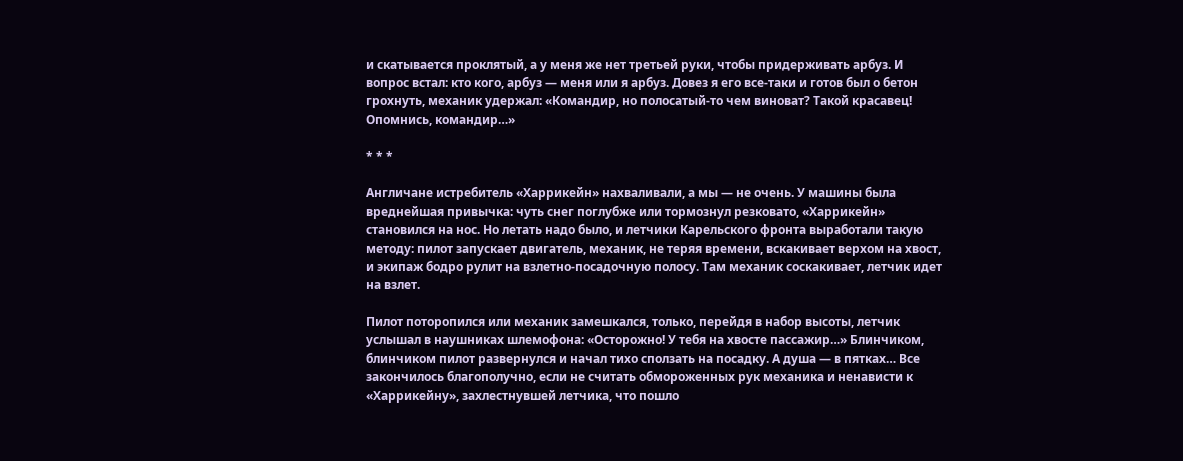и скатывается проклятый, а у меня же нет третьей руки, чтобы придерживать арбуз. И вопрос встал: кто кого, арбуз — меня или я арбуз. Довез я его все-таки и готов был о бетон грохнуть, механик удержал: «Командир, но полосатый-то чем виноват? Такой красавец! Опомнись, командир…»

* * *

Англичане истребитель «Харрикейн» нахваливали, а мы — не очень. У машины была вреднейшая привычка: чуть снег поглубже или тормознул резковато, «Харрикейн» становился на нос. Но летать надо было, и летчики Карельского фронта выработали такую методу: пилот запускает двигатель, механик, не теряя времени, вскакивает верхом на хвост, и экипаж бодро рулит на взлетно-посадочную полосу. Там механик соскакивает, летчик идет на взлет.

Пилот поторопился или механик замешкался, только, перейдя в набор высоты, летчик услышал в наушниках шлемофона: «Осторожно! У тебя на хвосте пассажир…» Блинчиком, блинчиком пилот развернулся и начал тихо сползать на посадку. А душа — в пятках… Все закончилось благополучно, если не считать обмороженных рук механика и ненависти к «Харрикейну», захлестнувшей летчика, что пошло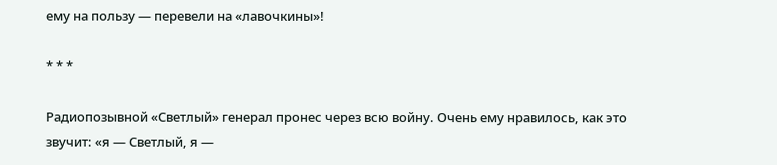ему на пользу — перевели на «лавочкины»!

* * *

Радиопозывной «Светлый» генерал пронес через всю войну. Очень ему нравилось, как это звучит: «я — Светлый, я —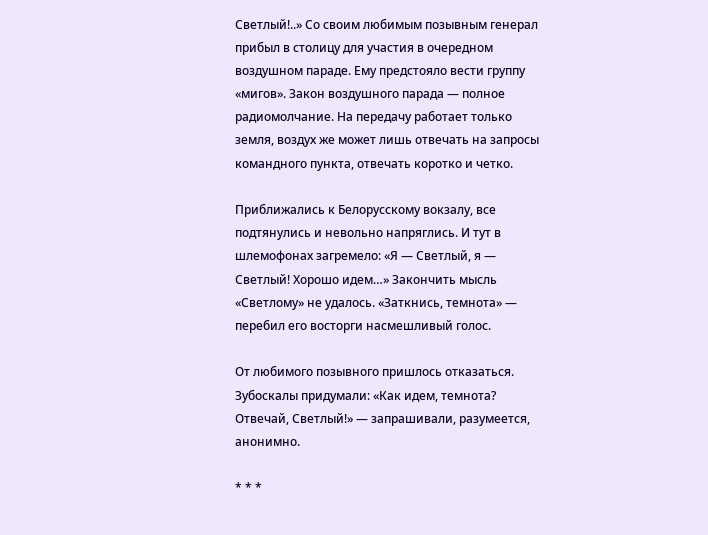Светлый!..» Со своим любимым позывным генерал прибыл в столицу для участия в очередном воздушном параде. Ему предстояло вести группу «мигов». Закон воздушного парада — полное радиомолчание. На передачу работает только земля, воздух же может лишь отвечать на запросы командного пункта, отвечать коротко и четко.

Приближались к Белорусскому вокзалу, все подтянулись и невольно напряглись. И тут в шлемофонах загремело: «Я — Светлый, я — Светлый! Хорошо идем…» Закончить мысль «Светлому» не удалось. «Заткнись, темнота» — перебил его восторги насмешливый голос.

От любимого позывного пришлось отказаться. Зубоскалы придумали: «Как идем, темнота? Отвечай, Светлый!» — запрашивали, разумеется, анонимно.

* * *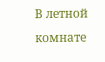В летной комнате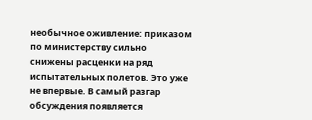необычное оживление: приказом по министерству сильно снижены расценки на ряд испытательных полетов. Это уже не впервые. В самый разгар обсуждения появляется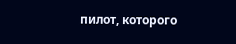пилот, которого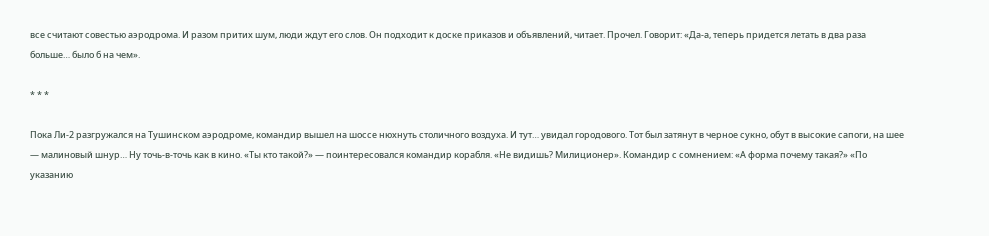все считают совестью аэродрома. И разом притих шум, люди ждут его слов. Он подходит к доске приказов и объявлений, читает. Прочел. Говорит: «Да-а, теперь придется летать в два раза больше… было б на чем».

* * *

Пока Ли-2 разгружался на Тушинском аэродроме, командир вышел на шоссе нюхнуть столичного воздуха. И тут… увидал городового. Тот был затянут в черное сукно, обут в высокие сапоги, на шее — малиновый шнур… Ну точь-в-точь как в кино. «Ты кто такой?» — поинтересовался командир корабля. «Не видишь? Милиционер». Командир с сомнением: «А форма почему такая?» «По указанию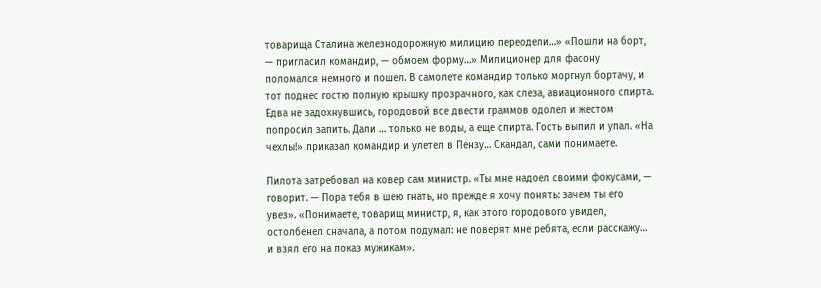товарища Сталина железнодорожную милицию переодели…» «Пошли на борт, — пригласил командир, — обмоем форму…» Милиционер для фасону поломался немного и пошел. В самолете командир только моргнул бортачу, и тот поднес гостю полную крышку прозрачного, как слеза, авиационного спирта. Едва не задохнувшись, городовой все двести граммов одолел и жестом попросил запить. Дали … только не воды, а еще спирта. Гость выпил и упал. «На чехлы!» приказал командир и улетел в Пензу… Скандал, сами понимаете.

Пилота затребовал на ковер сам министр. «Ты мне надоел своими фокусами, — говорит. — Пора тебя в шею гнать, но прежде я хочу понять: зачем ты его увез». «Понимаете, товарищ министр, я, как этого городового увидел, остолбенел сначала, а потом подумал: не поверят мне ребята, если расскажу… и взял его на показ мужикам».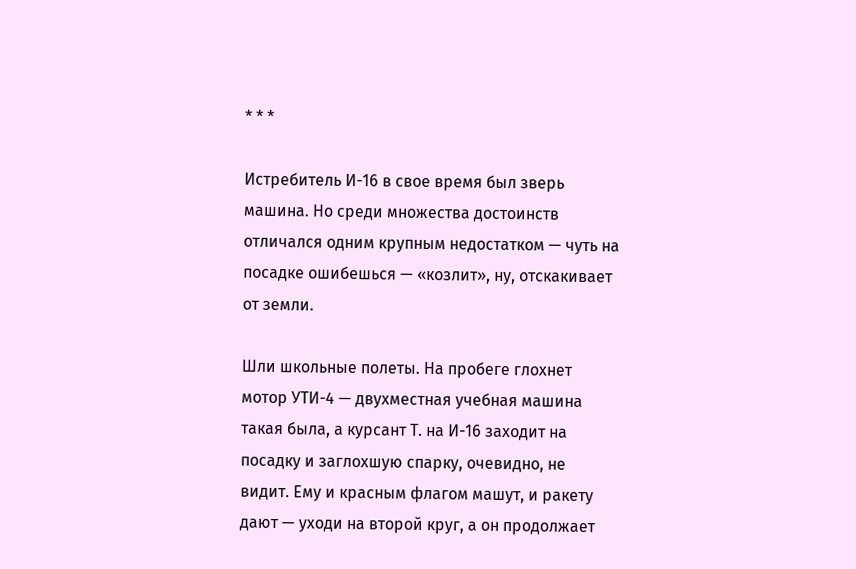* * *

Истребитель И-16 в свое время был зверь машина. Но среди множества достоинств отличался одним крупным недостатком — чуть на посадке ошибешься — «козлит», ну, отскакивает от земли.

Шли школьные полеты. На пробеге глохнет мотор УТИ-4 — двухместная учебная машина такая была, а курсант Т. на И-16 заходит на посадку и заглохшую спарку, очевидно, не видит. Ему и красным флагом машут, и ракету дают — уходи на второй круг, а он продолжает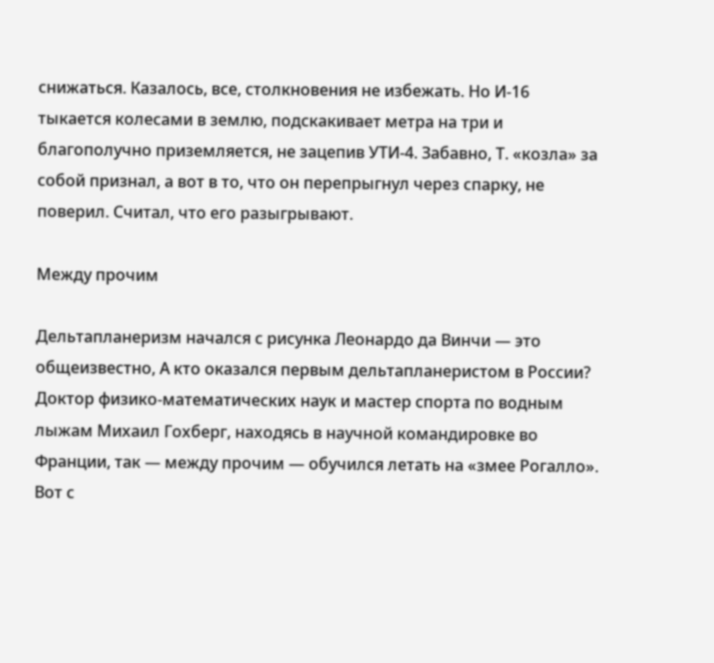снижаться. Казалось, все, столкновения не избежать. Но И-16 тыкается колесами в землю, подскакивает метра на три и благополучно приземляется, не зацепив УТИ-4. Забавно, Т. «козла» за собой признал, а вот в то, что он перепрыгнул через спарку, не поверил. Считал, что его разыгрывают.

Между прочим

Дельтапланеризм начался с рисунка Леонардо да Винчи — это общеизвестно, А кто оказался первым дельтапланеристом в России? Доктор физико-математических наук и мастер спорта по водным лыжам Михаил Гохберг, находясь в научной командировке во Франции, так — между прочим — обучился летать на «змее Рогалло». Вот с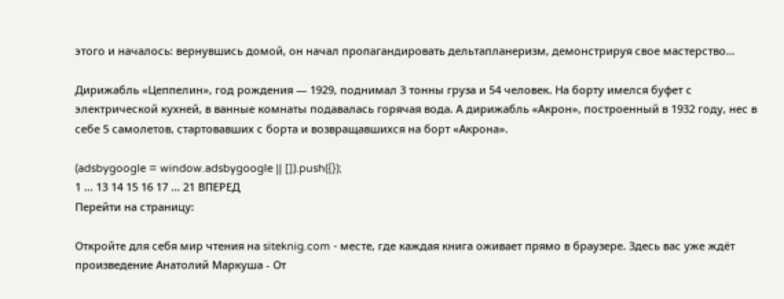этого и началось: вернувшись домой, он начал пропагандировать дельтапланеризм, демонстрируя свое мастерство…

Дирижабль «Цеппелин», год рождения — 1929, поднимал 3 тонны груза и 54 человек. На борту имелся буфет с электрической кухней, в ванные комнаты подавалась горячая вода. А дирижабль «Акрон», построенный в 1932 году, нес в себе 5 самолетов, стартовавших с борта и возвращавшихся на борт «Акрона».

(adsbygoogle = window.adsbygoogle || []).push({});
1 ... 13 14 15 16 17 ... 21 ВПЕРЕД
Перейти на страницу:

Откройте для себя мир чтения на siteknig.com - месте, где каждая книга оживает прямо в браузере. Здесь вас уже ждёт произведение Анатолий Маркуша - От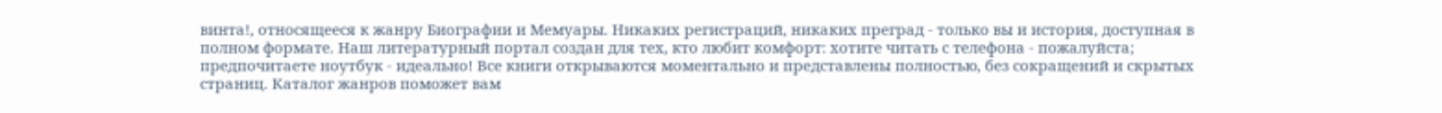винта!, относящееся к жанру Биографии и Мемуары. Никаких регистраций, никаких преград - только вы и история, доступная в полном формате. Наш литературный портал создан для тех, кто любит комфорт: хотите читать с телефона - пожалуйста; предпочитаете ноутбук - идеально! Все книги открываются моментально и представлены полностью, без сокращений и скрытых страниц. Каталог жанров поможет вам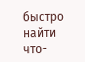быстро найти что-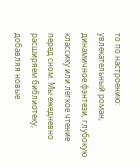то по настроению: увлекательный роман, динамичное фэнтези, глубокую классику или лёгкое чтение перед сном. Мы ежедневно расширяем библиотеку, добавляя новые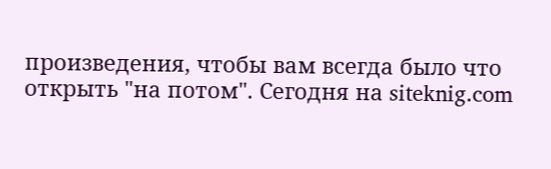произведения, чтобы вам всегда было что открыть "на потом". Сегодня на siteknig.com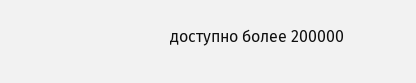доступно более 200000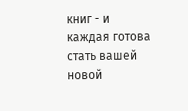книг - и каждая готова стать вашей новой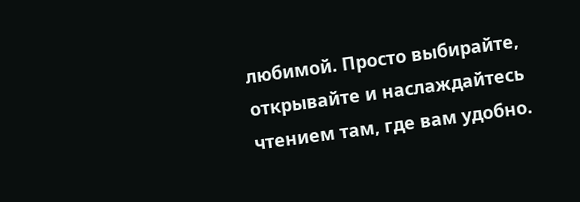любимой. Просто выбирайте, открывайте и наслаждайтесь чтением там, где вам удобно.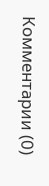Комментарии (0)